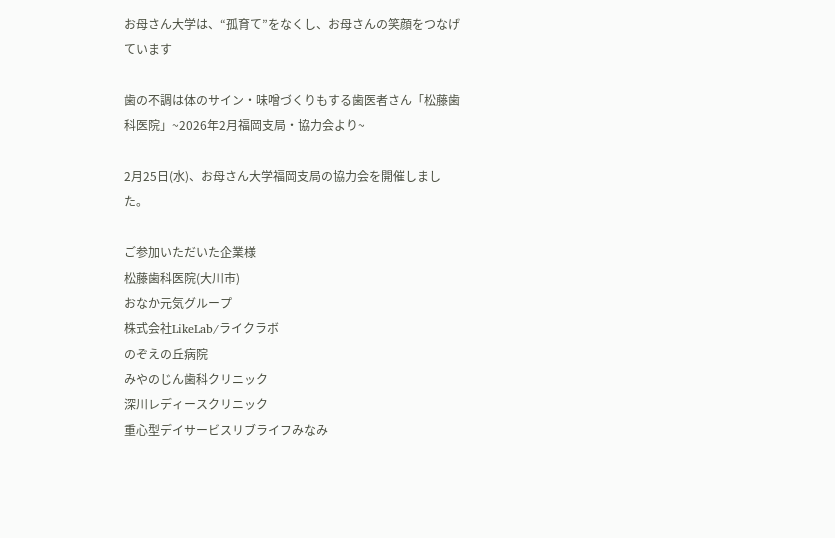お母さん大学は、“孤育て”をなくし、お母さんの笑顔をつなげています

歯の不調は体のサイン・味噌づくりもする歯医者さん「松藤歯科医院」~2026年2月福岡支局・協力会より~

2月25日(水)、お母さん大学福岡支局の協力会を開催しました。

ご参加いただいた企業様
松藤歯科医院(大川市)
おなか元気グループ
株式会社LikeLab/ライクラボ
のぞえの丘病院
みやのじん歯科クリニック
深川レディースクリニック
重心型デイサービスリブライフみなみ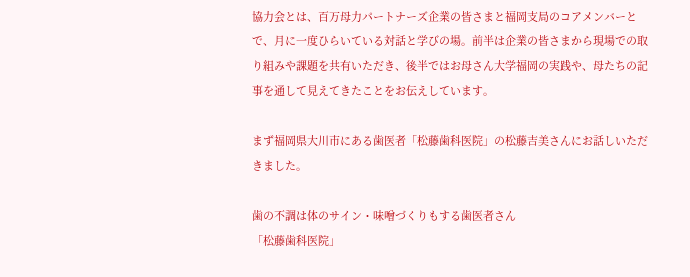協力会とは、百万母力パートナーズ企業の皆さまと福岡支局のコアメンバーとで、月に一度ひらいている対話と学びの場。前半は企業の皆さまから現場での取り組みや課題を共有いただき、後半ではお母さん大学福岡の実践や、母たちの記事を通して見えてきたことをお伝えしています。

まず福岡県大川市にある歯医者「松藤歯科医院」の松藤吉美さんにお話しいただきました。

歯の不調は体のサイン・味噌づくりもする歯医者さん
「松藤歯科医院」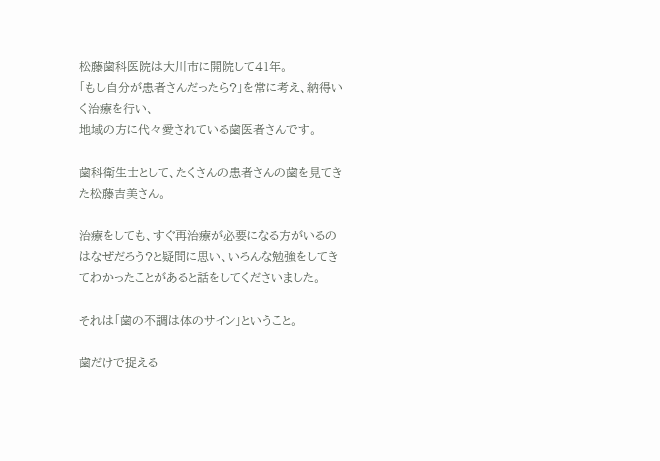松藤歯科医院は大川市に開院して41年。
「もし自分が患者さんだったら?」を常に考え、納得いく治療を行い、
地域の方に代々愛されている歯医者さんです。

歯科衛生士として、たくさんの患者さんの歯を見てきた松藤吉美さん。

治療をしても、すぐ再治療が必要になる方がいるのはなぜだろう?と疑問に思い、いろんな勉強をしてきてわかったことがあると話をしてくださいました。

それは「歯の不調は体のサイン」ということ。

歯だけで捉える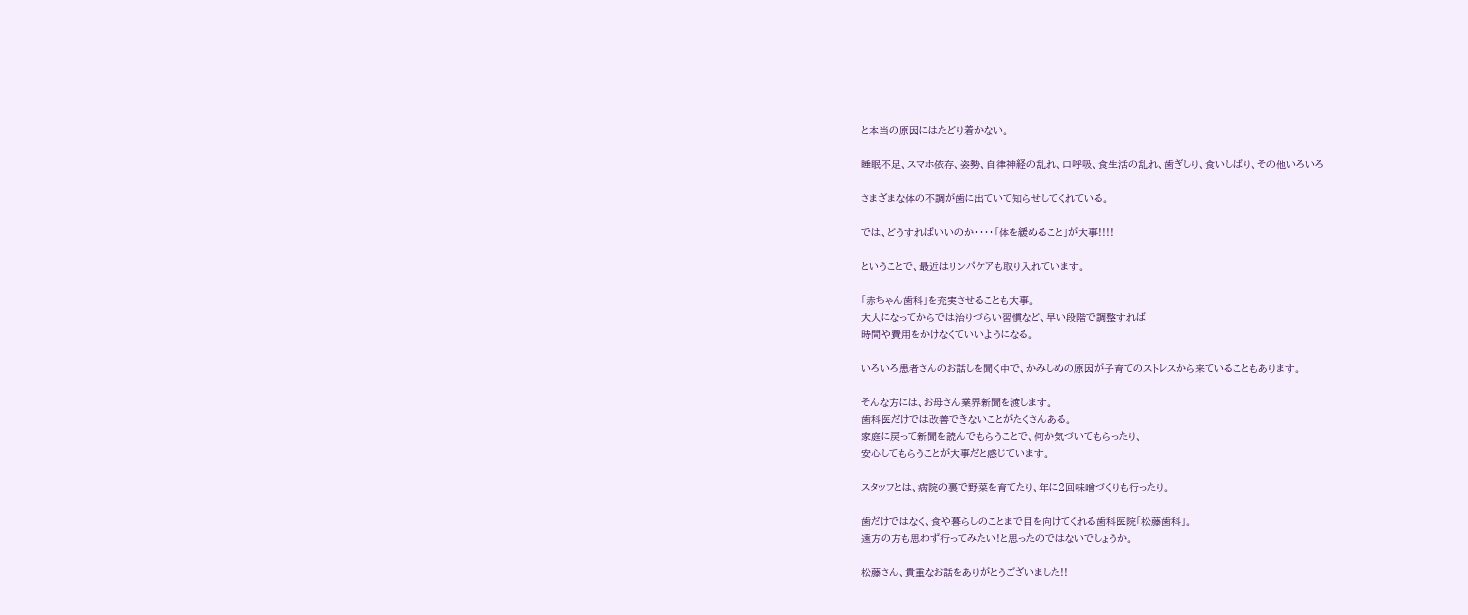と本当の原因にはたどり着かない。

睡眠不足、スマホ依存、姿勢、自律神経の乱れ、口呼吸、食生活の乱れ、歯ぎしり、食いしばり、その他いろいろ

さまざまな体の不調が歯に出ていて知らせしてくれている。

では、どうすればいいのか‥‥「体を緩めること」が大事!!!!

ということで、最近はリンパケアも取り入れています。

「赤ちゃん歯科」を充実させることも大事。
大人になってからでは治りづらい習慣など、早い段階で調整すれば
時間や費用をかけなくていいようになる。

いろいろ患者さんのお話しを聞く中で、かみしめの原因が子育てのストレスから来ていることもあります。

そんな方には、お母さん業界新聞を渡します。
歯科医だけでは改善できないことがたくさんある。
家庭に戻って新聞を読んでもらうことで、何か気づいてもらったり、
安心してもらうことが大事だと感じています。

スタッフとは、病院の裏で野菜を育てたり、年に2回味噌づくりも行ったり。

歯だけではなく、食や暮らしのことまで目を向けてくれる歯科医院「松藤歯科」。
遠方の方も思わず行ってみたい!と思ったのではないでしょうか。

松藤さん、貴重なお話をありがとうございました!!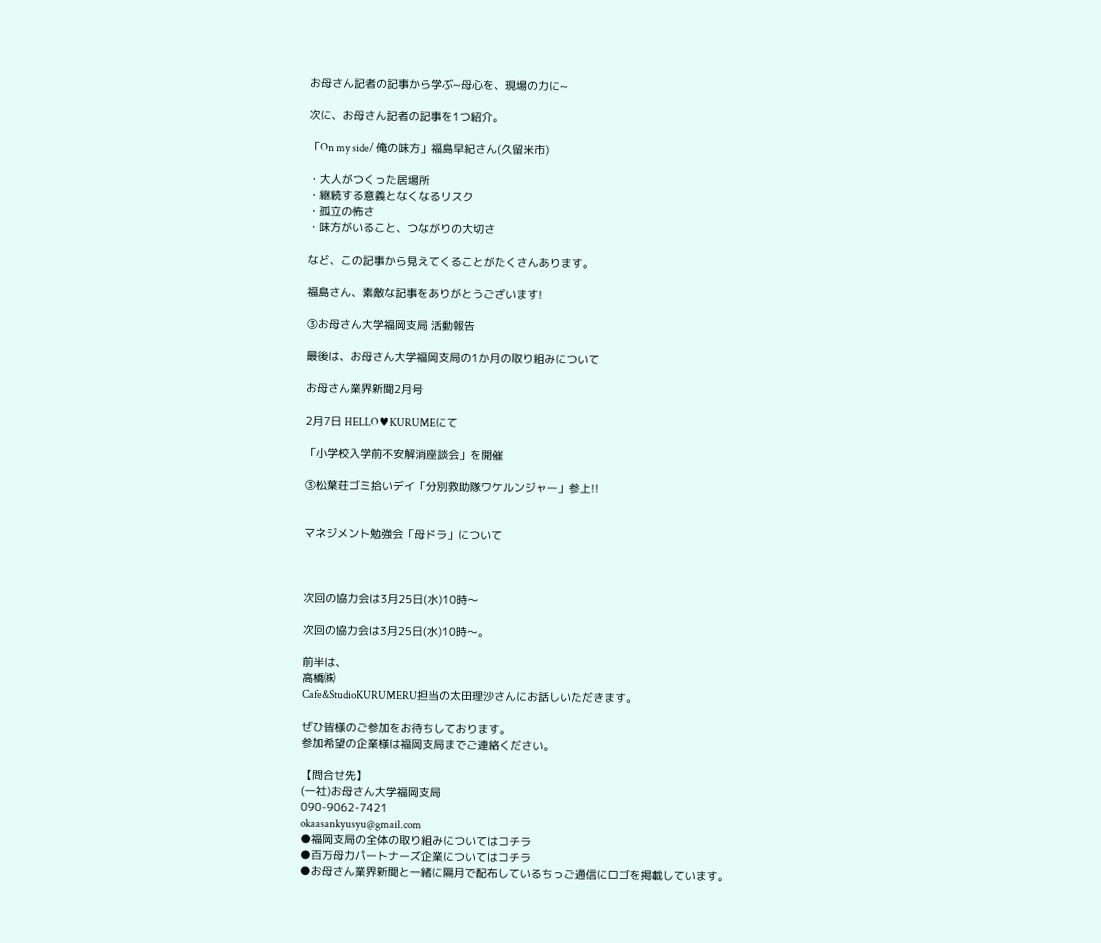お母さん記者の記事から学ぶ~母心を、現場の力に~

次に、お母さん記者の記事を1つ紹介。

「On my side/ 俺の味方」福島早紀さん(久留米市)

・大人がつくった居場所
・継続する意義となくなるリスク
・孤立の怖さ
・味方がいること、つながりの大切さ

など、この記事から見えてくることがたくさんあります。

福島さん、素敵な記事をありがとうございます!

③お母さん大学福岡支局 活動報告

最後は、お母さん大学福岡支局の1か月の取り組みについて

お母さん業界新聞2月号

2月7日 HELLO♥KURUMEにて

「小学校入学前不安解消座談会」を開催

③松葉荘ゴミ拾いデイ「分別救助隊ワケルンジャー」参上!!


マネジメント勉強会「母ドラ」について



次回の協力会は3月25日(水)10時〜

次回の協力会は3月25日(水)10時〜。

前半は、
高橋㈱
Cafe&StudioKURUMERU担当の太田理沙さんにお話しいただきます。

ぜひ皆様のご参加をお待ちしております。
参加希望の企業様は福岡支局までご連絡ください。

【問合せ先】
(一社)お母さん大学福岡支局
090-9062-7421
okaasankyusyu@gmail.com
●福岡支局の全体の取り組みについてはコチラ
●百万母力パートナーズ企業についてはコチラ
●お母さん業界新聞と一緒に隔月で配布しているちっご通信にロゴを掲載しています。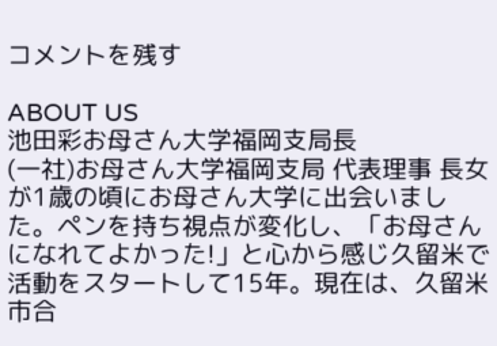コメントを残す

ABOUT US
池田彩お母さん大学福岡支局長
(一社)お母さん大学福岡支局 代表理事 長女が1歳の頃にお母さん大学に出会いました。ペンを持ち視点が変化し、「お母さんになれてよかった!」と心から感じ久留米で活動をスタートして15年。現在は、久留米市合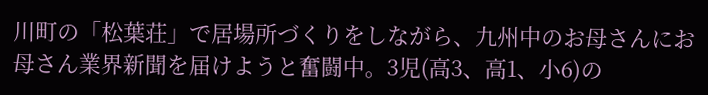川町の「松葉荘」で居場所づくりをしながら、九州中のお母さんにお母さん業界新聞を届けようと奮闘中。3児(高3、高1、小6)の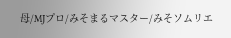母/MJプロ/みそまるマスター/みそソムリエ